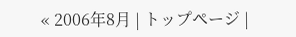« 2006年8月 | トップページ |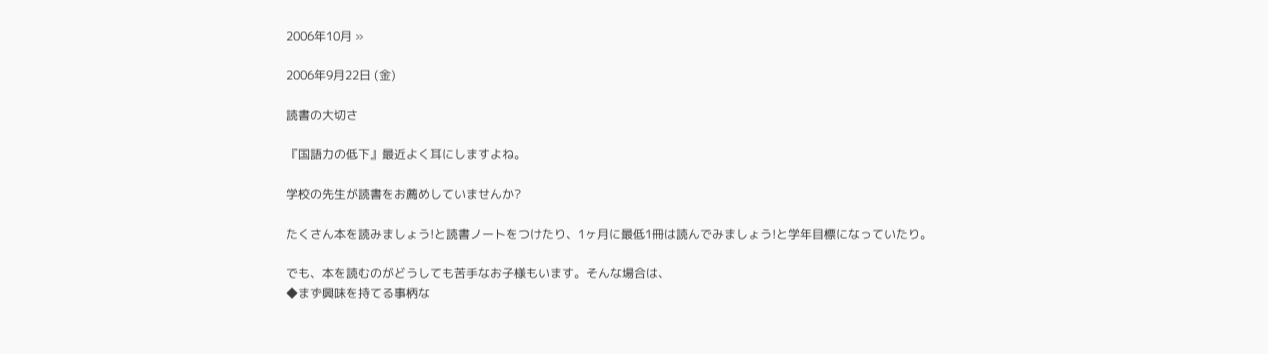2006年10月 »

2006年9月22日 (金)

読書の大切さ

『国語力の低下』最近よく耳にしますよね。

学校の先生が読書をお薦めしていませんか?

たくさん本を読みましょう!と読書ノートをつけたり、1ヶ月に最低1冊は読んでみましょう!と学年目標になっていたり。

でも、本を読むのがどうしても苦手なお子様もいます。そんな場合は、
◆まず興味を持てる事柄な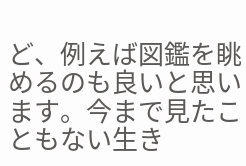ど、例えば図鑑を眺めるのも良いと思います。今まで見たこともない生き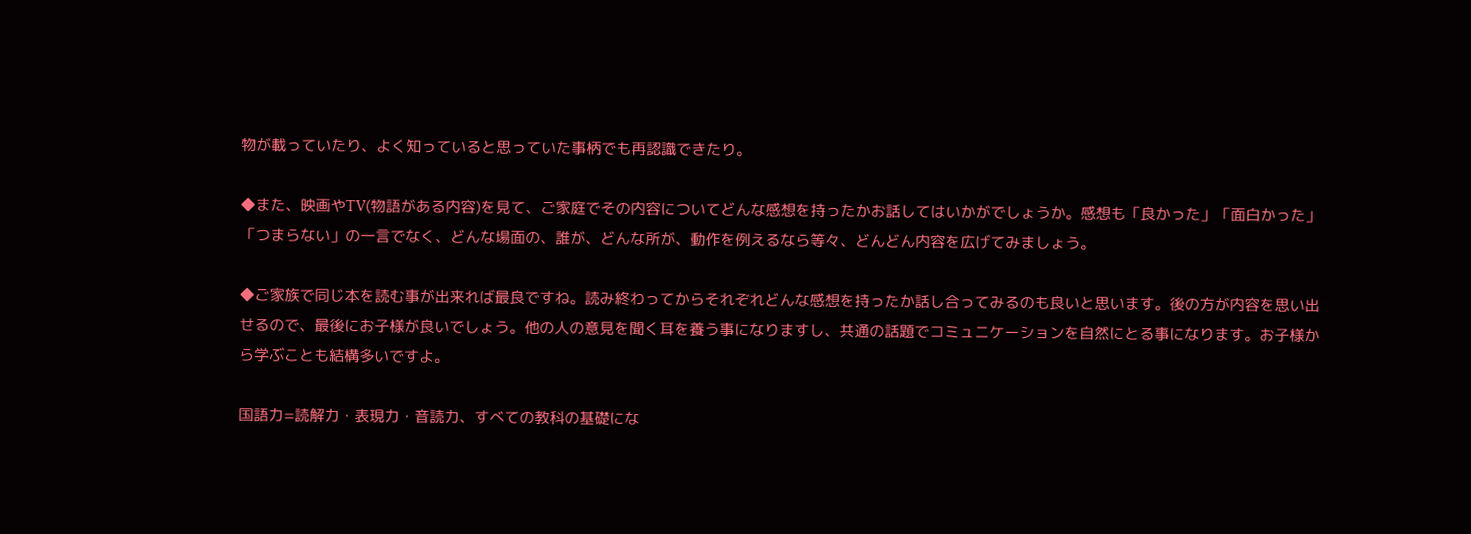物が載っていたり、よく知っていると思っていた事柄でも再認識できたり。

◆また、映画やTV(物語がある内容)を見て、ご家庭でその内容についてどんな感想を持ったかお話してはいかがでしょうか。感想も「良かった」「面白かった」「つまらない」の一言でなく、どんな場面の、誰が、どんな所が、動作を例えるなら等々、どんどん内容を広げてみましょう。

◆ご家族で同じ本を読む事が出来れば最良ですね。読み終わってからそれぞれどんな感想を持ったか話し合ってみるのも良いと思います。後の方が内容を思い出せるので、最後にお子様が良いでしょう。他の人の意見を聞く耳を養う事になりますし、共通の話題でコミュニケーションを自然にとる事になります。お子様から学ぶことも結構多いですよ。

国語力=読解力・表現力・音読力、すべての教科の基礎にな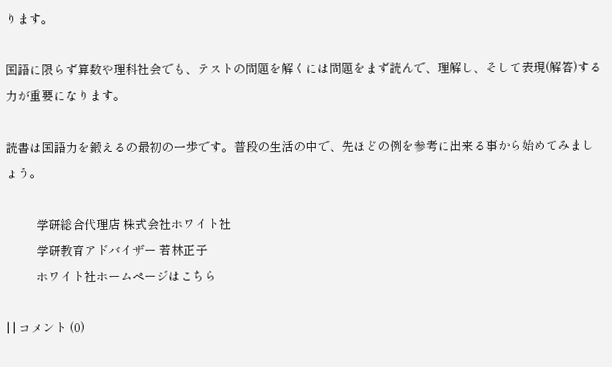ります。

国語に限らず算数や理科社会でも、テストの問題を解くには問題をまず読んで、理解し、そして表現(解答)する力が重要になります。

読書は国語力を鍛えるの最初の一歩です。普段の生活の中で、先ほどの例を参考に出来る事から始めてみましょう。

          学研総合代理店 株式会社ホワイト社
          学研教育アドバイザー 若林正子
          ホワイト社ホームページはこちら

| | コメント (0)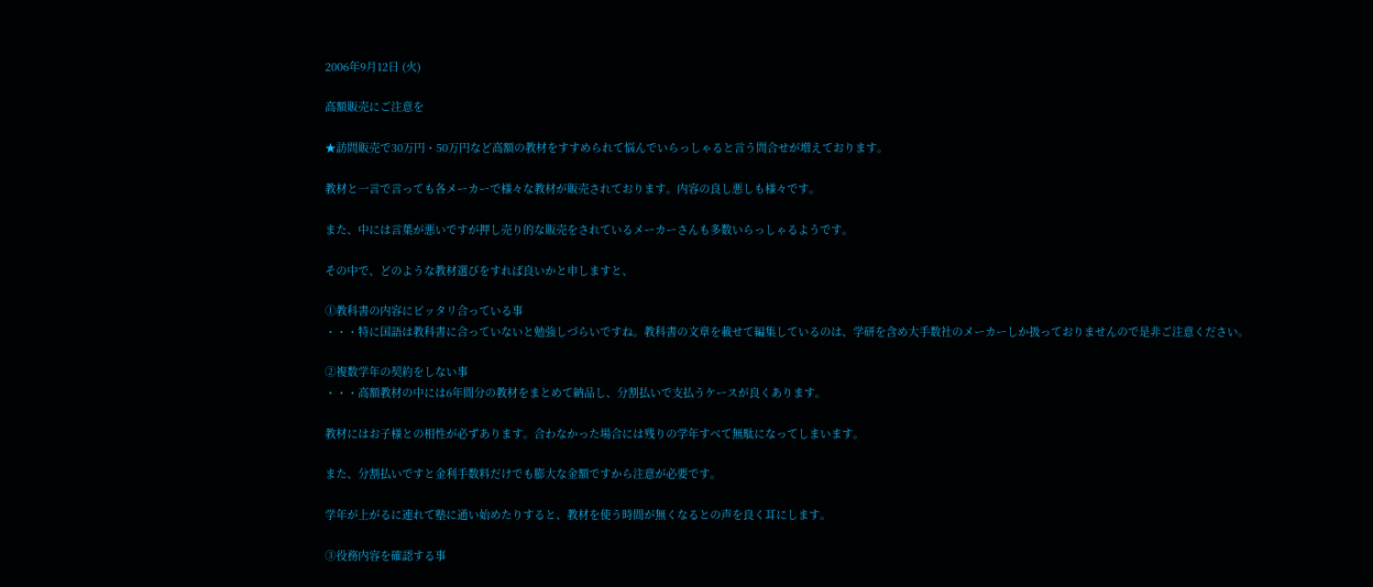2006年9月12日 (火)

高額販売にご注意を

★訪問販売で30万円・50万円など高額の教材をすすめられて悩んでいらっしゃると言う問合せが増えております。

教材と一言で言っても各メーカーで様々な教材が販売されております。内容の良し悪しも様々です。

また、中には言葉が悪いですが押し売り的な販売をされているメーカーさんも多数いらっしゃるようです。

その中で、どのような教材選びをすれば良いかと申しますと、

①教科書の内容にピッタリ合っている事
・・・特に国語は教科書に合っていないと勉強しづらいですね。教科書の文章を載せて編集しているのは、学研を含め大手数社のメーカーしか扱っておりませんので是非ご注意ください。

②複数学年の契約をしない事
・・・高額教材の中には6年間分の教材をまとめて納品し、分割払いで支払うケースが良くあります。

教材にはお子様との相性が必ずあります。合わなかった場合には残りの学年すべて無駄になってしまいます。

また、分割払いですと金利手数料だけでも膨大な金額ですから注意が必要です。

学年が上がるに連れて塾に通い始めたりすると、教材を使う時間が無くなるとの声を良く耳にします。

③役務内容を確認する事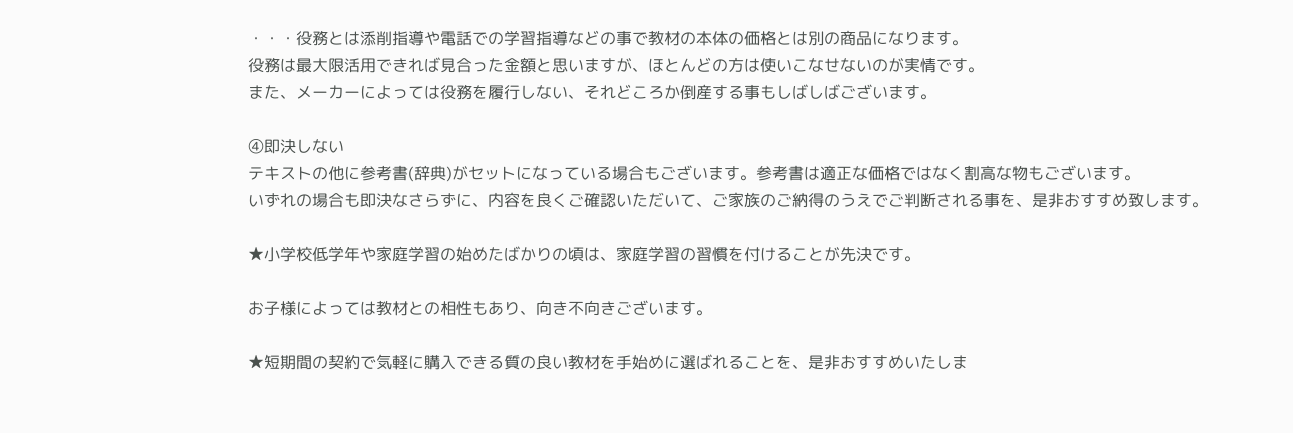・・・役務とは添削指導や電話での学習指導などの事で教材の本体の価格とは別の商品になります。
役務は最大限活用できれば見合った金額と思いますが、ほとんどの方は使いこなせないのが実情です。
また、メーカーによっては役務を履行しない、それどころか倒産する事もしばしばございます。

④即決しない
テキストの他に参考書(辞典)がセットになっている場合もございます。参考書は適正な価格ではなく割高な物もございます。
いずれの場合も即決なさらずに、内容を良くご確認いただいて、ご家族のご納得のうえでご判断される事を、是非おすすめ致します。

★小学校低学年や家庭学習の始めたばかりの頃は、家庭学習の習慣を付けることが先決です。

お子様によっては教材との相性もあり、向き不向きございます。

★短期間の契約で気軽に購入できる質の良い教材を手始めに選ばれることを、是非おすすめいたしま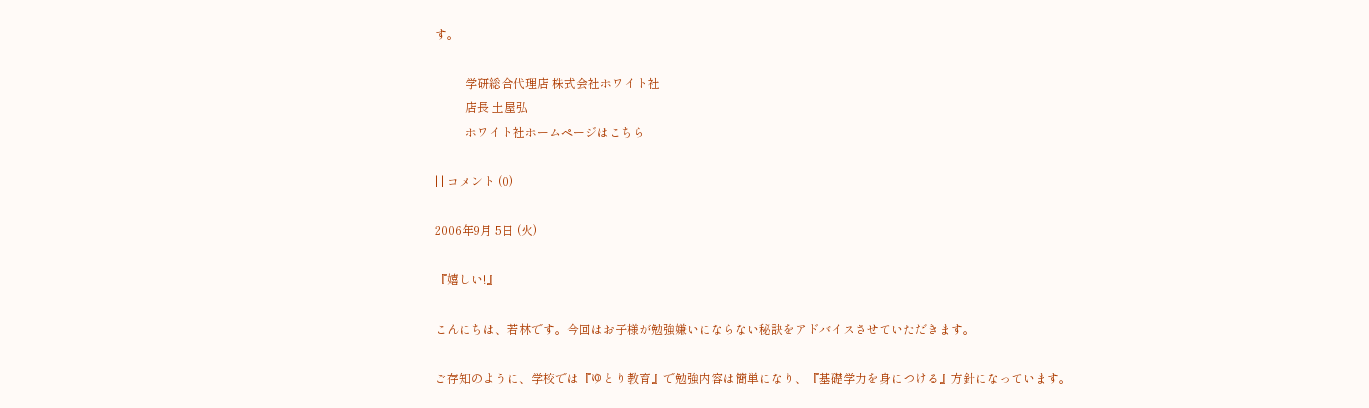す。

          学研総合代理店 株式会社ホワイト社
          店長 土屋弘
          ホワイト社ホームページはこちら

| | コメント (0)

2006年9月 5日 (火)

『嬉しい!』

こんにちは、若林です。今回はお子様が勉強嫌いにならない秘訣をアドバイスさせていただきます。

ご存知のように、学校では『ゆとり教育』で勉強内容は簡単になり、『基礎学力を身につける』方針になっています。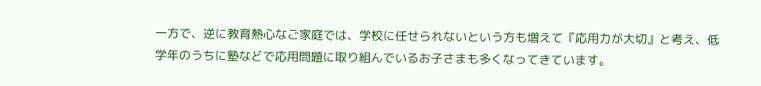一方で、逆に教育熱心なご家庭では、学校に任せられないという方も増えて『応用力が大切』と考え、低学年のうちに塾などで応用問題に取り組んでいるお子さまも多くなってきています。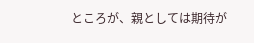ところが、親としては期待が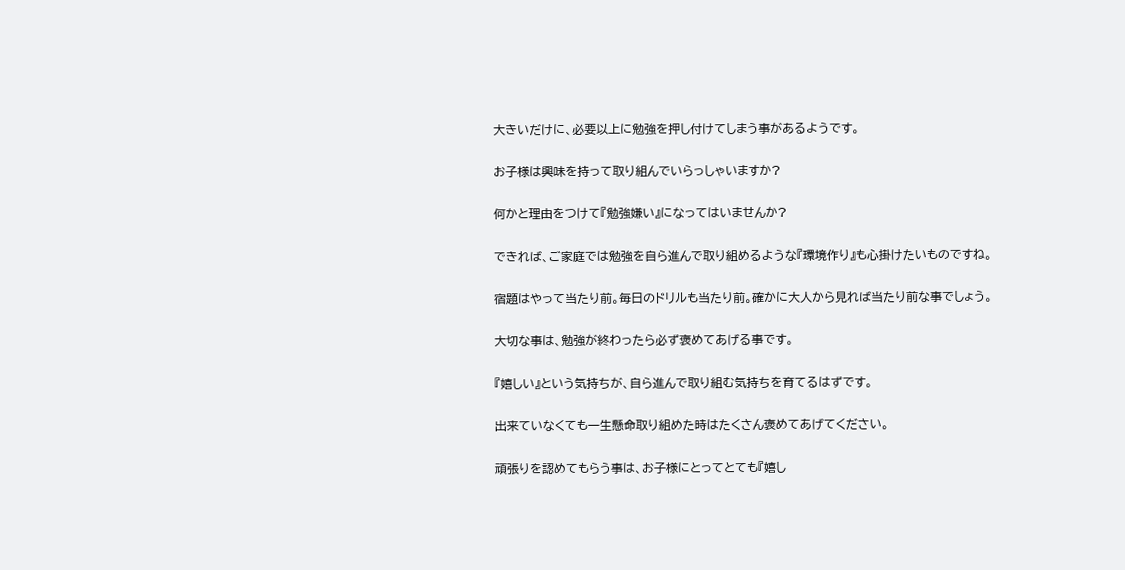大きいだけに、必要以上に勉強を押し付けてしまう事があるようです。

お子様は興味を持って取り組んでいらっしゃいますか?

何かと理由をつけて『勉強嫌い』になってはいませんか?

できれば、ご家庭では勉強を自ら進んで取り組めるような『環境作り』も心掛けたいものですね。

宿題はやって当たり前。毎日のドリルも当たり前。確かに大人から見れば当たり前な事でしょう。

大切な事は、勉強が終わったら必ず褒めてあげる事です。

『嬉しい』という気持ちが、自ら進んで取り組む気持ちを育てるはずです。

出来ていなくても一生懸命取り組めた時はたくさん褒めてあげてください。

頑張りを認めてもらう事は、お子様にとってとても『嬉し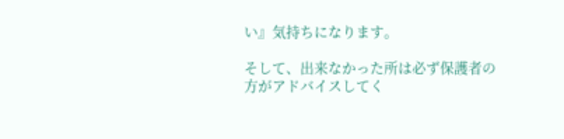い』気持ちになります。

そして、出来なかった所は必ず保護者の方がアドバイスしてく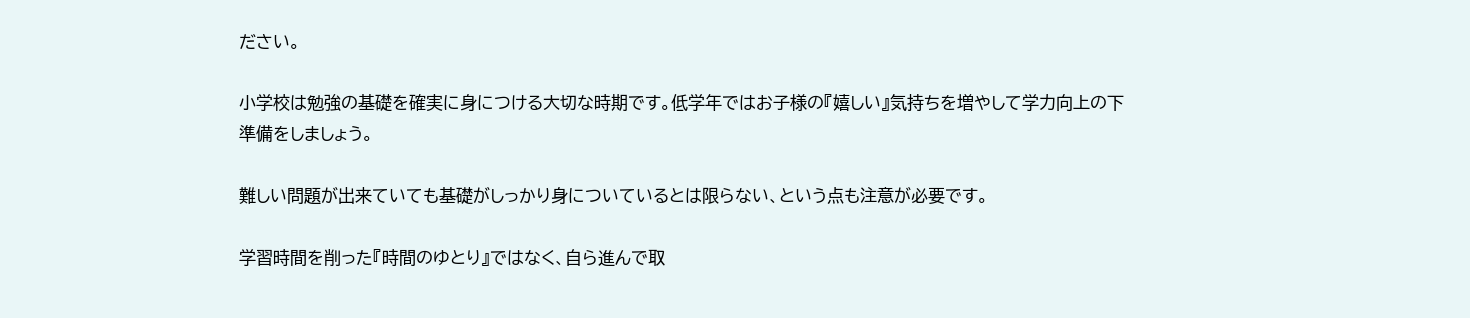ださい。

小学校は勉強の基礎を確実に身につける大切な時期です。低学年ではお子様の『嬉しい』気持ちを増やして学力向上の下準備をしましょう。

難しい問題が出来ていても基礎がしっかり身についているとは限らない、という点も注意が必要です。

学習時間を削った『時間のゆとり』ではなく、自ら進んで取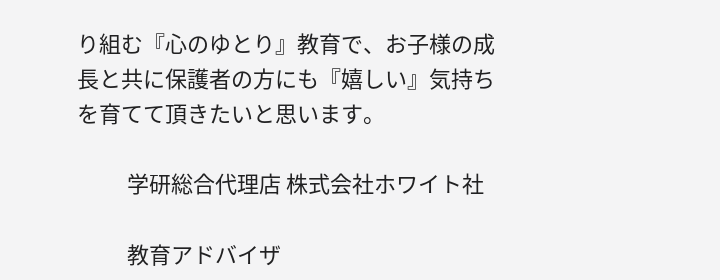り組む『心のゆとり』教育で、お子様の成長と共に保護者の方にも『嬉しい』気持ちを育てて頂きたいと思います。

          学研総合代理店 株式会社ホワイト社

          教育アドバイザ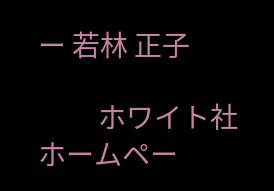ー 若林 正子

          ホワイト社ホームペー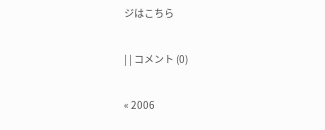ジはこちら

| | コメント (0)

« 2006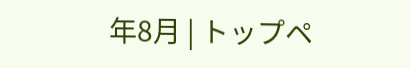年8月 | トップペ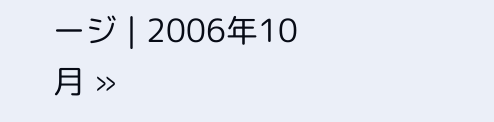ージ | 2006年10月 »